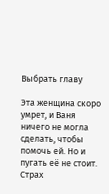Выбрать главу

Эта женщина скоро умрет, и Ваня ничего не могла сделать, чтобы помочь ей. Но и пугать её не стоит. Страх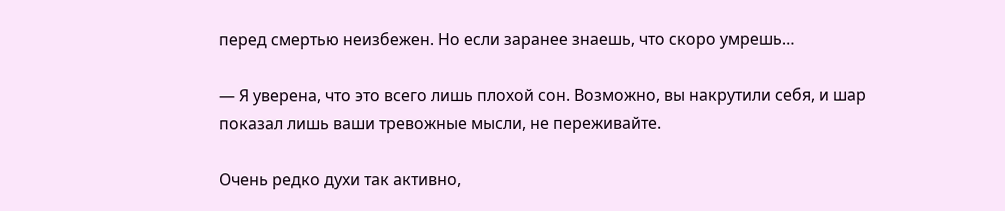перед смертью неизбежен. Но если заранее знаешь, что скоро умрешь…

— Я уверена, что это всего лишь плохой сон. Возможно, вы накрутили себя, и шар показал лишь ваши тревожные мысли, не переживайте.

Очень редко духи так активно,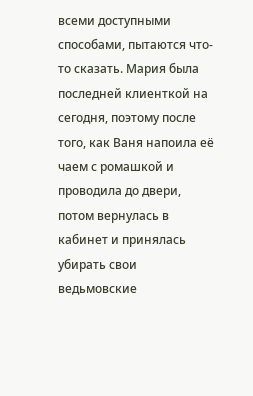всеми доступными способами, пытаются что-то сказать. Мария была последней клиенткой на сегодня, поэтому после того, как Ваня напоила её чаем с ромашкой и проводила до двери, потом вернулась в кабинет и принялась убирать свои ведьмовские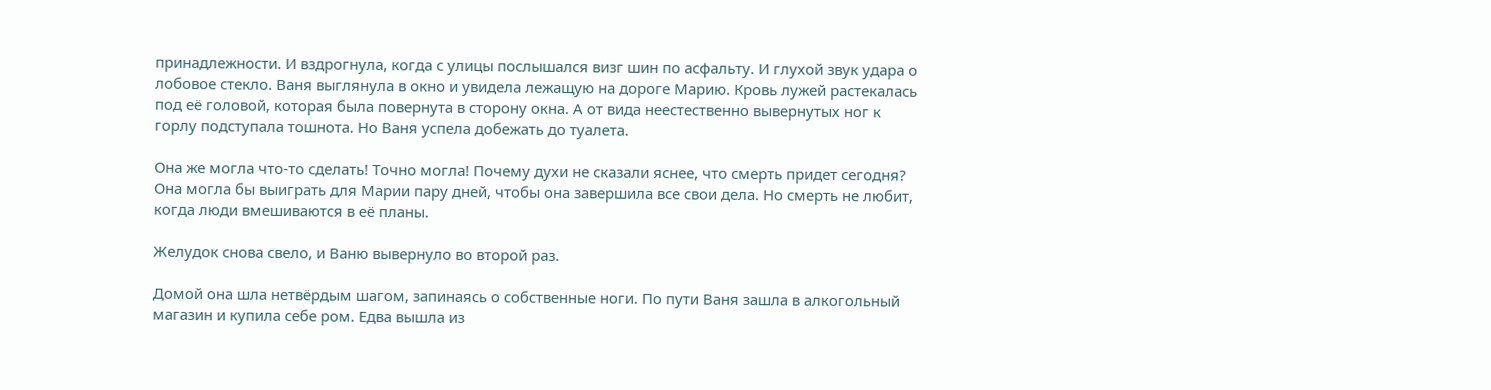принадлежности. И вздрогнула, когда с улицы послышался визг шин по асфальту. И глухой звук удара о лобовое стекло. Ваня выглянула в окно и увидела лежащую на дороге Марию. Кровь лужей растекалась под её головой, которая была повернута в сторону окна. А от вида неестественно вывернутых ног к горлу подступала тошнота. Но Ваня успела добежать до туалета.

Она же могла что-то сделать! Точно могла! Почему духи не сказали яснее, что смерть придет сегодня? Она могла бы выиграть для Марии пару дней, чтобы она завершила все свои дела. Но смерть не любит, когда люди вмешиваются в её планы.

Желудок снова свело, и Ваню вывернуло во второй раз.

Домой она шла нетвёрдым шагом, запинаясь о собственные ноги. По пути Ваня зашла в алкогольный магазин и купила себе ром. Едва вышла из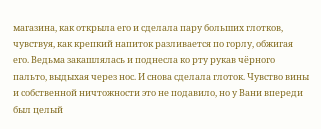магазина, как открыла его и сделала пару больших глотков, чувствуя, как крепкий напиток разливается по горлу, обжигая его. Ведьма закашлялась и поднесла ко рту рукав чёрного пальто, выдыхая через нос. И снова сделала глоток. Чувство вины и собственной ничтожности это не подавило, но у Вани впереди был целый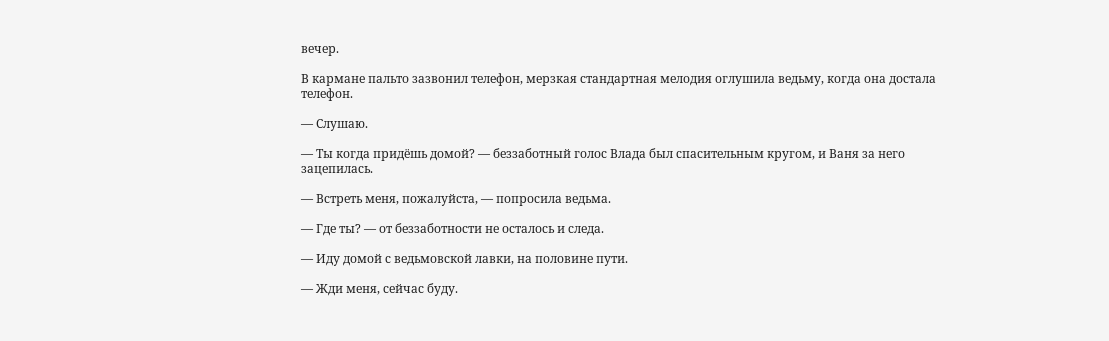вечер.

В кармане пальто зазвонил телефон, мерзкая стандартная мелодия оглушила ведьму, когда она достала телефон.

— Слушаю.

— Ты когда придёшь домой? — беззаботный голос Влада был спасительным кругом, и Ваня за него зацепилась.

— Встреть меня, пожалуйста, — попросила ведьма.

— Где ты? — от беззаботности не осталось и следа.

— Иду домой с ведьмовской лавки, на половине пути.

— Жди меня, сейчас буду.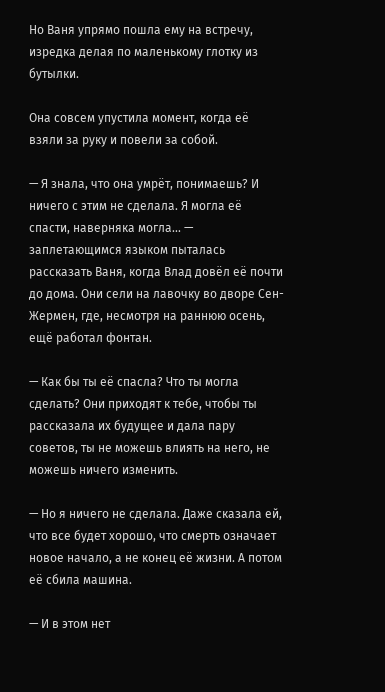Но Ваня упрямо пошла ему на встречу, изредка делая по маленькому глотку из бутылки.

Она совсем упустила момент, когда её взяли за руку и повели за собой.

— Я знала, что она умрёт, понимаешь? И ничего с этим не сделала. Я могла её спасти, наверняка могла... — заплетающимся языком пыталась рассказать Ваня, когда Влад довёл её почти до дома. Они сели на лавочку во дворе Сен-Жермен, где, несмотря на раннюю осень, ещё работал фонтан.

— Как бы ты её спасла? Что ты могла сделать? Они приходят к тебе, чтобы ты рассказала их будущее и дала пару советов, ты не можешь влиять на него, не можешь ничего изменить.

— Но я ничего не сделала. Даже сказала ей, что все будет хорошо, что смерть означает новое начало, а не конец её жизни. А потом её сбила машина.

— И в этом нет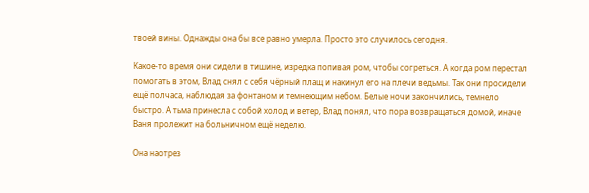твоей вины. Однажды она бы все равно умерла. Просто это случилось сегодня.

Какое-то время они сидели в тишине, изредка попивая ром, чтобы согреться. А когда ром перестал помогать в этом, Влад снял с себя чёрный плащ и накинул его на плечи ведьмы. Так они просидели ещё полчаса, наблюдая за фонтаном и темнеющим небом. Белые ночи закончились, темнело быстро. А тьма принесла с собой холод и ветер, Влад понял, что пора возвращаться домой, иначе Ваня пролежит на больничном ещё неделю.

Она наотрез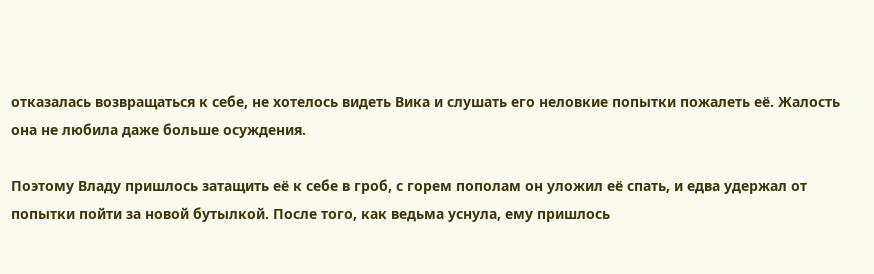отказалась возвращаться к себе, не хотелось видеть Вика и слушать его неловкие попытки пожалеть её. Жалость она не любила даже больше осуждения.

Поэтому Владу пришлось затащить её к себе в гроб, с горем пополам он уложил её спать, и едва удержал от попытки пойти за новой бутылкой. После того, как ведьма уснула, ему пришлось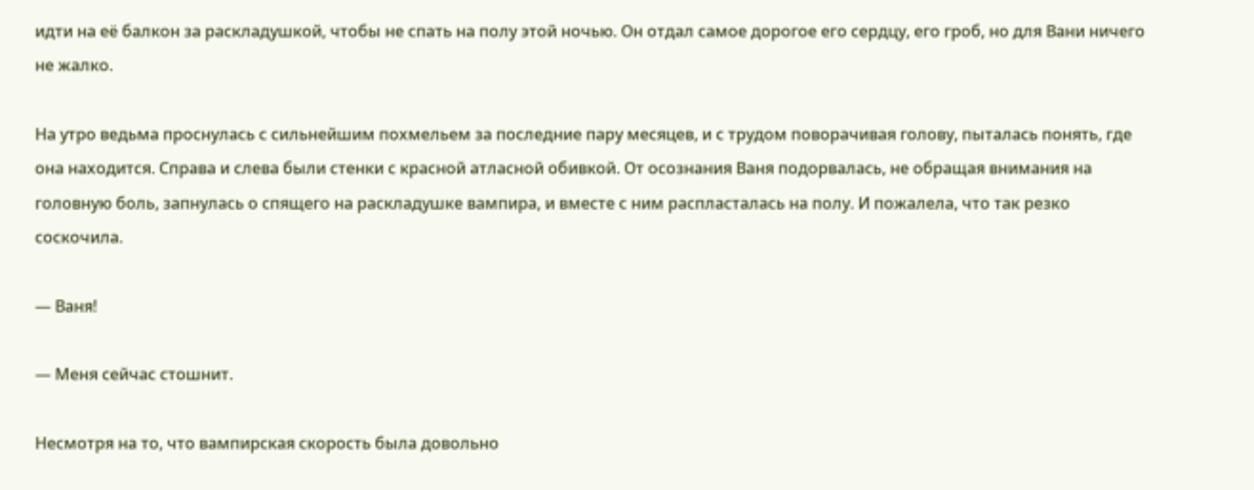идти на её балкон за раскладушкой, чтобы не спать на полу этой ночью. Он отдал самое дорогое его сердцу, его гроб, но для Вани ничего не жалко.

На утро ведьма проснулась с сильнейшим похмельем за последние пару месяцев, и с трудом поворачивая голову, пыталась понять, где она находится. Справа и слева были стенки с красной атласной обивкой. От осознания Ваня подорвалась, не обращая внимания на головную боль, запнулась о спящего на раскладушке вампира, и вместе с ним распласталась на полу. И пожалела, что так резко соскочила.

— Ваня!

— Меня сейчас стошнит.

Несмотря на то, что вампирская скорость была довольно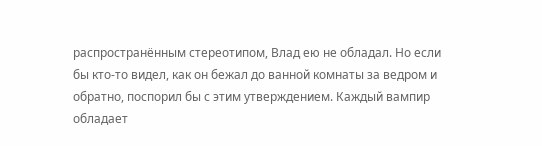распространённым стереотипом, Влад ею не обладал. Но если бы кто-то видел, как он бежал до ванной комнаты за ведром и обратно, поспорил бы с этим утверждением. Каждый вампир обладает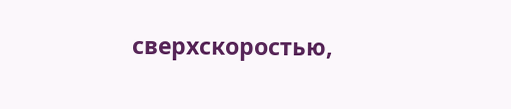сверхскоростью,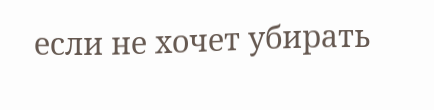если не хочет убирать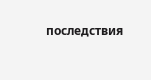последствия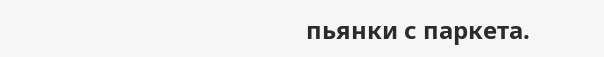пьянки с паркета.